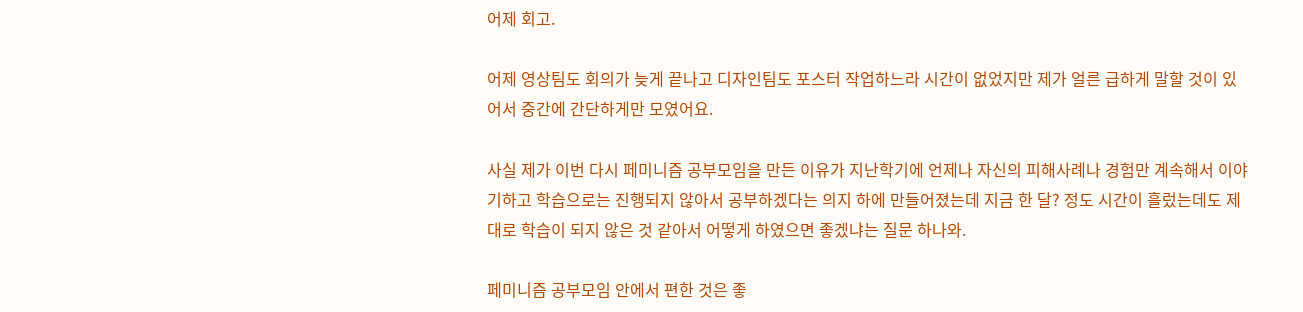어제 회고.

어제 영상팀도 회의가 늦게 끝나고 디자인팀도 포스터 작업하느라 시간이 없었지만 제가 얼른 급하게 말할 것이 있어서 중간에 간단하게만 모였어요.

사실 제가 이번 다시 페미니즘 공부모임을 만든 이유가 지난학기에 언제나 자신의 피해사례나 경험만 계속해서 이야기하고 학습으로는 진행되지 않아서 공부하겠다는 의지 하에 만들어졌는데 지금 한 달? 정도 시간이 흘렀는데도 제대로 학습이 되지 않은 것 같아서 어떻게 하였으면 좋겠냐는 질문 하나와.

페미니즘 공부모임 안에서 편한 것은 좋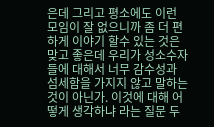은데 그리고 평소에도 이런 모임이 잘 없으니까 좀 더 편하게 이야기 할수 있는 것은 맞고 좋은데 우리가 성소수자들에 대해서 너무 감수성과 섬세함을 가지지 않고 말하는 것이 아닌가. 이것에 대해 어떻게 생각하냐 라는 질문 두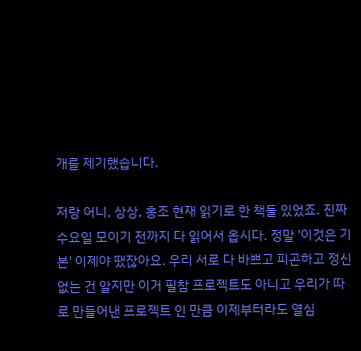개를 제기했습니다.

저랑 어니, 상상, 홍조 현재 읽기로 한 책들 있었죠. 진짜 수요일 모이기 전까지 다 읽어서 옵시다. 정말 '이것은 기본' 이제야 땠잖아요. 우리 서로 다 바쁘고 피곤하고 정신없는 건 알지만 이거 필참 프로젝트도 아니고 우리가 따로 만들어낸 프로젝트 인 만큼 이제부터라도 열심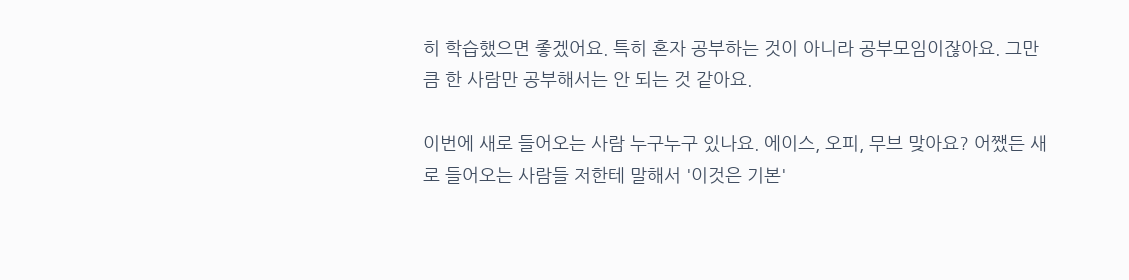히 학습했으면 좋겠어요. 특히 혼자 공부하는 것이 아니라 공부모임이잖아요. 그만큼 한 사람만 공부해서는 안 되는 것 같아요.

이번에 새로 들어오는 사람 누구누구 있나요. 에이스, 오피, 무브 맞아요? 어쨌든 새로 들어오는 사람들 저한테 말해서 '이것은 기본'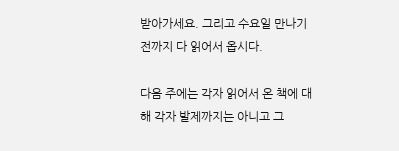받아가세요. 그리고 수요일 만나기 전까지 다 읽어서 옵시다.

다음 주에는 각자 읽어서 온 책에 대해 각자 발제까지는 아니고 그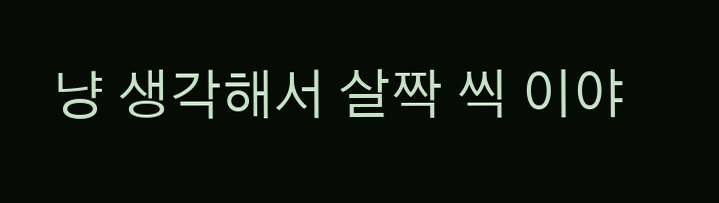냥 생각해서 살짝 씩 이야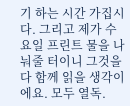기 하는 시간 가집시다. 그리고 제가 수요일 프린트 물을 나눠줄 터이니 그것을 다 함께 읽을 생각이에요. 모두 열독.